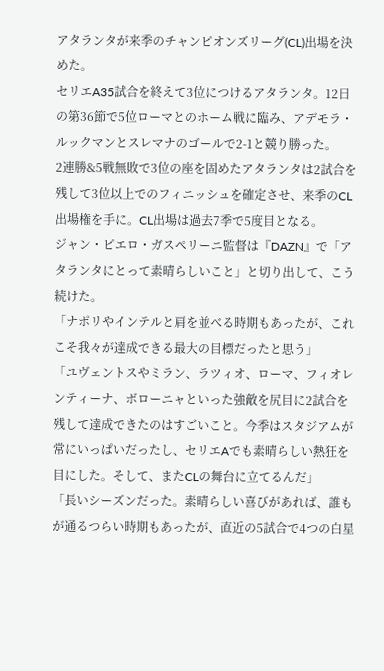アタランタが来季のチャンピオンズリーグ(CL)出場を決めた。
セリエA35試合を終えて3位につけるアタランタ。12日の第36節で5位ローマとのホーム戦に臨み、アデモラ・ルックマンとスレマナのゴールで2-1と競り勝った。
2連勝&5戦無敗で3位の座を固めたアタランタは2試合を残して3位以上でのフィニッシュを確定させ、来季のCL出場権を手に。CL出場は過去7季で5度目となる。
ジャン・ピエロ・ガスペリーニ監督は『DAZN』で「アタランタにとって素晴らしいこと」と切り出して、こう続けた。
「ナポリやインテルと肩を並べる時期もあったが、これこそ我々が達成できる最大の目標だったと思う」
「ユヴェントスやミラン、ラツィオ、ローマ、フィオレンティーナ、ボローニャといった強敵を尻目に2試合を残して達成できたのはすごいこと。今季はスタジアムが常にいっぱいだったし、セリエAでも素晴らしい熱狂を目にした。そして、またCLの舞台に立てるんだ」
「長いシーズンだった。素晴らしい喜びがあれば、誰もが通るつらい時期もあったが、直近の5試合で4つの白星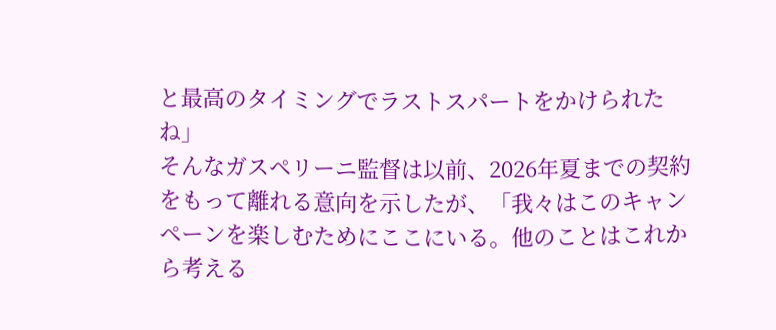と最高のタイミングでラストスパートをかけられたね」
そんなガスペリーニ監督は以前、2026年夏までの契約をもって離れる意向を示したが、「我々はこのキャンペーンを楽しむためにここにいる。他のことはこれから考える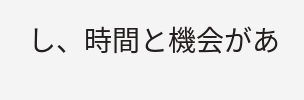し、時間と機会があ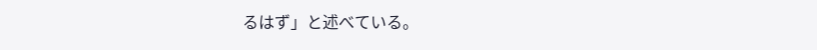るはず」と述べている。